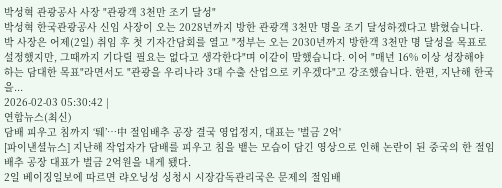박성혁 관광공사 사장 "관광객 3천만 조기 달성"
박성혁 한국관광공사 신임 사장이 오는 2028년까지 방한 관광객 3천만 명을 조기 달성하겠다고 밝혔습니다. 박 사장은 어제(2일) 취임 후 첫 기자간담회를 열고 "정부는 오는 2030년까지 방한객 3천만 명 달성을 목표로 설정했지만, 그때까지 기다릴 필요는 없다고 생각한다"며 이같이 말했습니다. 이어 "매년 16% 이상 성장해야 하는 담대한 목표"라면서도 "관광을 우리나라 3대 수출 산업으로 키우겠다"고 강조했습니다. 한편, 지난해 한국을...
2026-02-03 05:30:42 |
연합뉴스(최신)
담배 피우고 침까지 ‘퉤’…中 절임배추 공장 결국 영업정지, 대표는 '벌금 2억'
[파이낸셜뉴스] 지난해 작업자가 담배를 피우고 침을 뱉는 모습이 담긴 영상으로 인해 논란이 된 중국의 한 절임배추 공장 대표가 벌금 2억원을 내게 됐다.
2일 베이징일보에 따르면 랴오닝성 싱청시 시장감독관리국은 문제의 절임배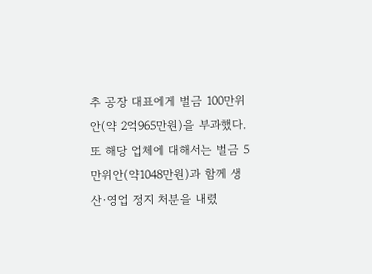추 공장 대표에게 벌금 100만위안(약 2억965만원)을 부과했다. 또 해당 업체에 대해서는 벌금 5만위안(약1048만원)과 함께 생산·영업 정지 처분을 내렸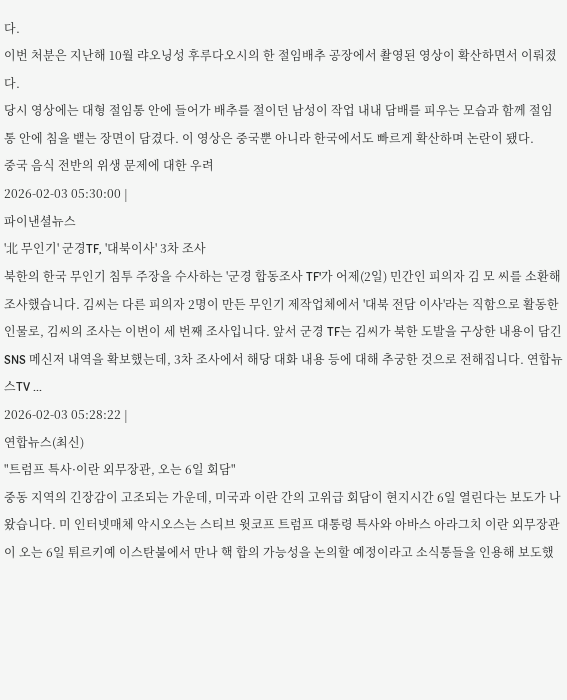다.
이번 처분은 지난해 10월 랴오닝성 후루다오시의 한 절임배추 공장에서 촬영된 영상이 확산하면서 이뤄졌다.
당시 영상에는 대형 절임통 안에 들어가 배추를 절이던 남성이 작업 내내 담배를 피우는 모습과 함께 절임통 안에 침을 뱉는 장면이 담겼다. 이 영상은 중국뿐 아니라 한국에서도 빠르게 확산하며 논란이 됐다.
중국 음식 전반의 위생 문제에 대한 우려
2026-02-03 05:30:00 |
파이낸셜뉴스
'北 무인기' 군경TF, '대북이사' 3차 조사
북한의 한국 무인기 침투 주장을 수사하는 '군경 합동조사 TF'가 어제(2일) 민간인 피의자 김 모 씨를 소환해 조사했습니다. 김씨는 다른 피의자 2명이 만든 무인기 제작업체에서 '대북 전담 이사'라는 직함으로 활동한 인물로, 김씨의 조사는 이번이 세 번째 조사입니다. 앞서 군경 TF는 김씨가 북한 도발을 구상한 내용이 담긴 SNS 메신저 내역을 확보했는데, 3차 조사에서 해당 대화 내용 등에 대해 추궁한 것으로 전해집니다. 연합뉴스TV ...
2026-02-03 05:28:22 |
연합뉴스(최신)
"트럼프 특사·이란 외무장관, 오는 6일 회담"
중동 지역의 긴장감이 고조되는 가운데, 미국과 이란 간의 고위급 회담이 현지시간 6일 열린다는 보도가 나왔습니다. 미 인터넷매체 악시오스는 스티브 윗코프 트럼프 대통령 특사와 아바스 아라그치 이란 외무장관이 오는 6일 튀르키예 이스탄불에서 만나 핵 합의 가능성을 논의할 예정이라고 소식통들을 인용해 보도했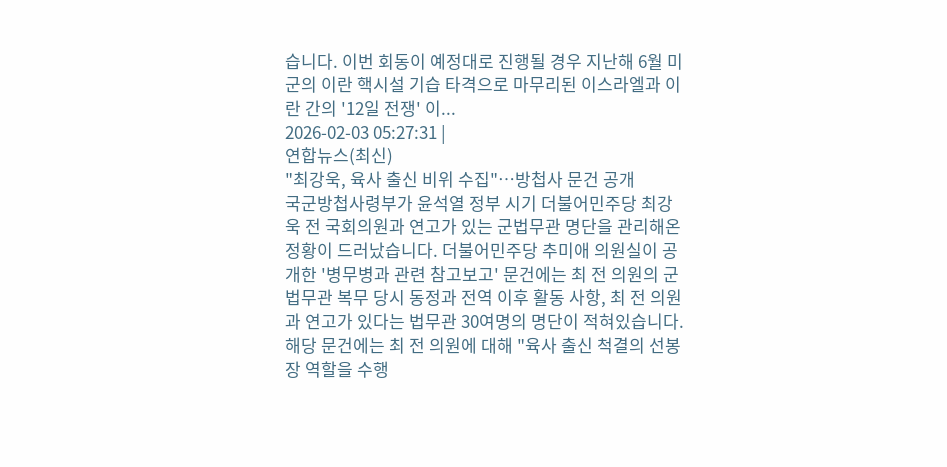습니다. 이번 회동이 예정대로 진행될 경우 지난해 6월 미군의 이란 핵시설 기습 타격으로 마무리된 이스라엘과 이란 간의 '12일 전쟁' 이...
2026-02-03 05:27:31 |
연합뉴스(최신)
"최강욱, 육사 출신 비위 수집"…방첩사 문건 공개
국군방첩사령부가 윤석열 정부 시기 더불어민주당 최강욱 전 국회의원과 연고가 있는 군법무관 명단을 관리해온 정황이 드러났습니다. 더불어민주당 추미애 의원실이 공개한 '병무병과 관련 참고보고' 문건에는 최 전 의원의 군법무관 복무 당시 동정과 전역 이후 활동 사항, 최 전 의원과 연고가 있다는 법무관 30여명의 명단이 적혀있습니다. 해당 문건에는 최 전 의원에 대해 "육사 출신 척결의 선봉장 역할을 수행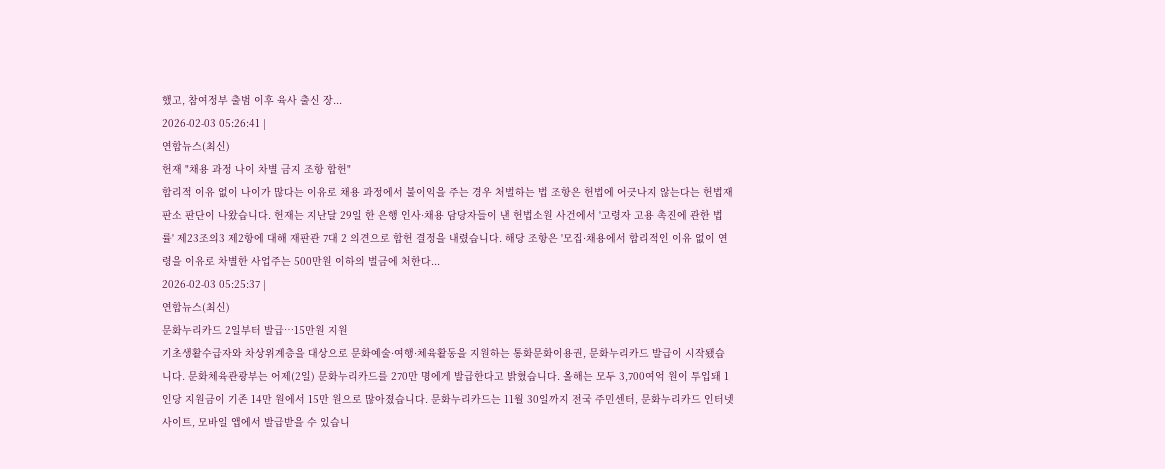했고, 참여정부 출범 이후 육사 출신 장...
2026-02-03 05:26:41 |
연합뉴스(최신)
헌재 "채용 과정 나이 차별 금지 조항 합헌"
합리적 이유 없이 나이가 많다는 이유로 채용 과정에서 불이익을 주는 경우 처벌하는 법 조항은 헌법에 어긋나지 않는다는 헌법재판소 판단이 나왔습니다. 헌재는 지난달 29일 한 은행 인사·채용 담당자들이 낸 헌법소원 사건에서 '고령자 고용 촉진에 관한 법률' 제23조의3 제2항에 대해 재판관 7대 2 의견으로 합헌 결정을 내렸습니다. 해당 조항은 '모집·채용에서 합리적인 이유 없이 연령을 이유로 차별한 사업주는 500만원 이하의 벌금에 처한다...
2026-02-03 05:25:37 |
연합뉴스(최신)
문화누리카드 2일부터 발급…15만원 지원
기초생활수급자와 차상위계층을 대상으로 문화예술·여행·체육활동을 지원하는 통화문화이용권, 문화누리카드 발급이 시작됐습니다. 문화체육관광부는 어제(2일) 문화누리카드를 270만 명에게 발급한다고 밝혔습니다. 올해는 모두 3,700여억 원이 투입돼 1인당 지원금이 기존 14만 원에서 15만 원으로 많아졌습니다. 문화누리카드는 11월 30일까지 전국 주민센터, 문화누리카드 인터넷 사이트, 모바일 앱에서 발급받을 수 있습니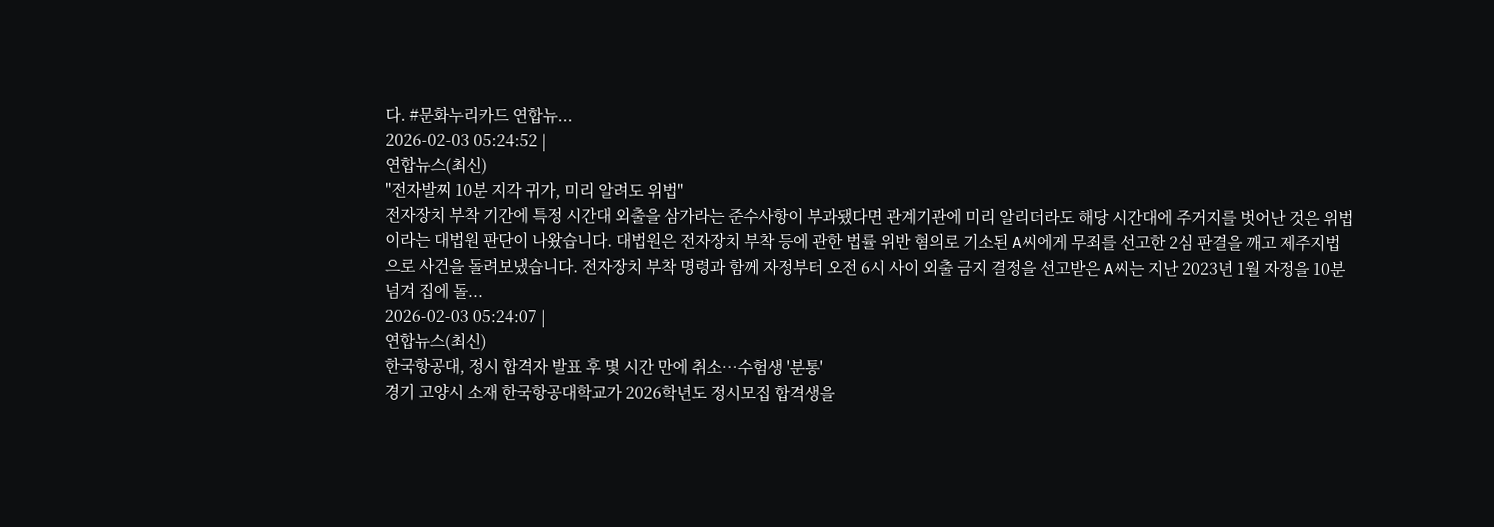다. #문화누리카드 연합뉴...
2026-02-03 05:24:52 |
연합뉴스(최신)
"전자발찌 10분 지각 귀가, 미리 알려도 위법"
전자장치 부착 기간에 특정 시간대 외출을 삼가라는 준수사항이 부과됐다면 관계기관에 미리 알리더라도 해당 시간대에 주거지를 벗어난 것은 위법이라는 대법원 판단이 나왔습니다. 대법원은 전자장치 부착 등에 관한 법률 위반 혐의로 기소된 A씨에게 무죄를 선고한 2심 판결을 깨고 제주지법으로 사건을 돌려보냈습니다. 전자장치 부착 명령과 함께 자정부터 오전 6시 사이 외출 금지 결정을 선고받은 A씨는 지난 2023년 1월 자정을 10분 넘겨 집에 돌...
2026-02-03 05:24:07 |
연합뉴스(최신)
한국항공대, 정시 합격자 발표 후 몇 시간 만에 취소…수험생 '분통'
경기 고양시 소재 한국항공대학교가 2026학년도 정시모집 합격생을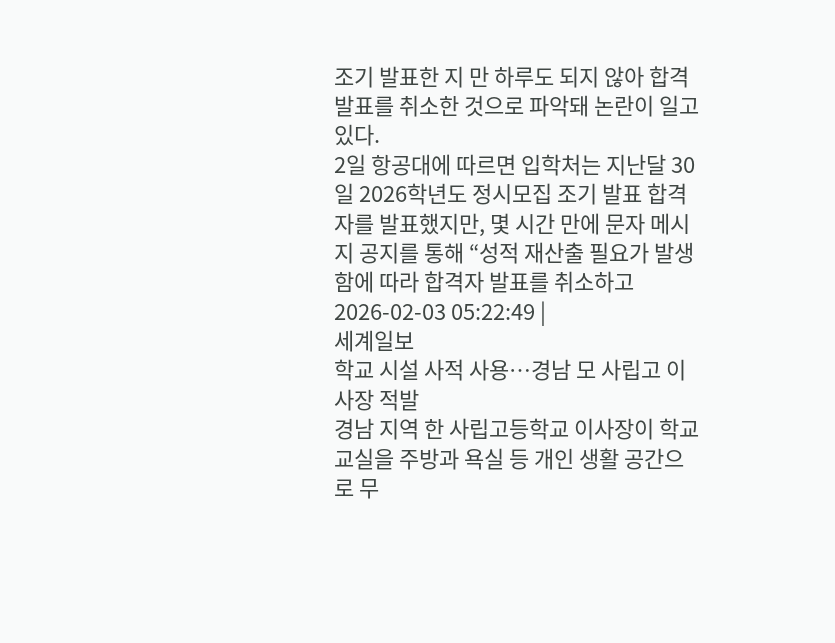조기 발표한 지 만 하루도 되지 않아 합격 발표를 취소한 것으로 파악돼 논란이 일고 있다.
2일 항공대에 따르면 입학처는 지난달 30일 2026학년도 정시모집 조기 발표 합격자를 발표했지만, 몇 시간 만에 문자 메시지 공지를 통해 “성적 재산출 필요가 발생함에 따라 합격자 발표를 취소하고
2026-02-03 05:22:49 |
세계일보
학교 시설 사적 사용…경남 모 사립고 이사장 적발
경남 지역 한 사립고등학교 이사장이 학교 교실을 주방과 욕실 등 개인 생활 공간으로 무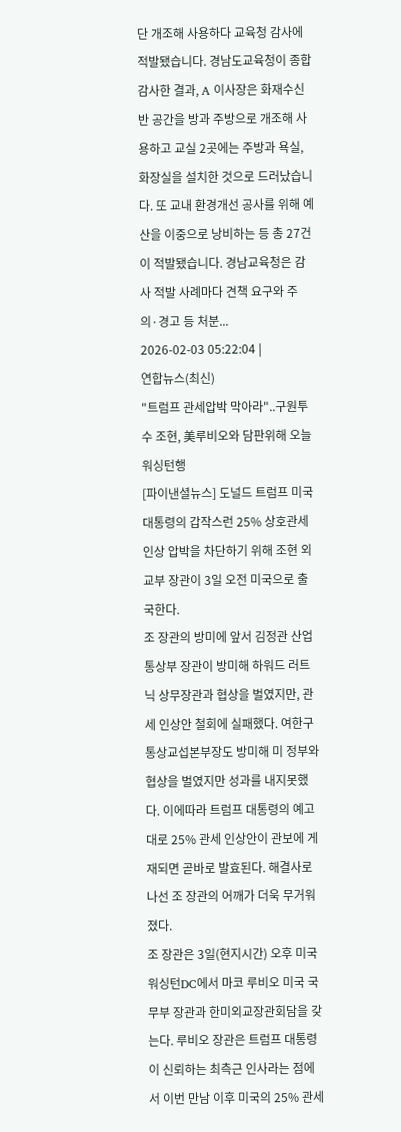단 개조해 사용하다 교육청 감사에 적발됐습니다. 경남도교육청이 종합감사한 결과, A 이사장은 화재수신반 공간을 방과 주방으로 개조해 사용하고 교실 2곳에는 주방과 욕실, 화장실을 설치한 것으로 드러났습니다. 또 교내 환경개선 공사를 위해 예산을 이중으로 낭비하는 등 총 27건이 적발됐습니다. 경남교육청은 감사 적발 사례마다 견책 요구와 주의·경고 등 처분...
2026-02-03 05:22:04 |
연합뉴스(최신)
"트럼프 관세압박 막아라"..구원투수 조현, 美루비오와 담판위해 오늘 워싱턴행
[파이낸셜뉴스] 도널드 트럼프 미국 대통령의 갑작스런 25% 상호관세 인상 압박을 차단하기 위해 조현 외교부 장관이 3일 오전 미국으로 출국한다.
조 장관의 방미에 앞서 김정관 산업통상부 장관이 방미해 하워드 러트닉 상무장관과 협상을 벌였지만, 관세 인상안 철회에 실패했다. 여한구 통상교섭본부장도 방미해 미 정부와 협상을 벌였지만 성과를 내지못했다. 이에따라 트럼프 대통령의 예고대로 25% 관세 인상안이 관보에 게재되면 곧바로 발효된다. 해결사로 나선 조 장관의 어깨가 더욱 무거워졌다.
조 장관은 3일(현지시간) 오후 미국 워싱턴DC에서 마코 루비오 미국 국무부 장관과 한미외교장관회담을 갖는다. 루비오 장관은 트럼프 대통령이 신뢰하는 최측근 인사라는 점에서 이번 만남 이후 미국의 25% 관세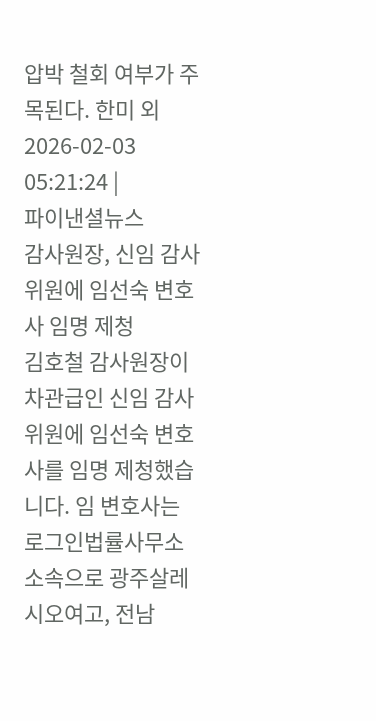압박 철회 여부가 주목된다. 한미 외
2026-02-03 05:21:24 |
파이낸셜뉴스
감사원장, 신임 감사위원에 임선숙 변호사 임명 제청
김호철 감사원장이 차관급인 신임 감사위원에 임선숙 변호사를 임명 제청했습니다. 임 변호사는 로그인법률사무소 소속으로 광주살레시오여고, 전남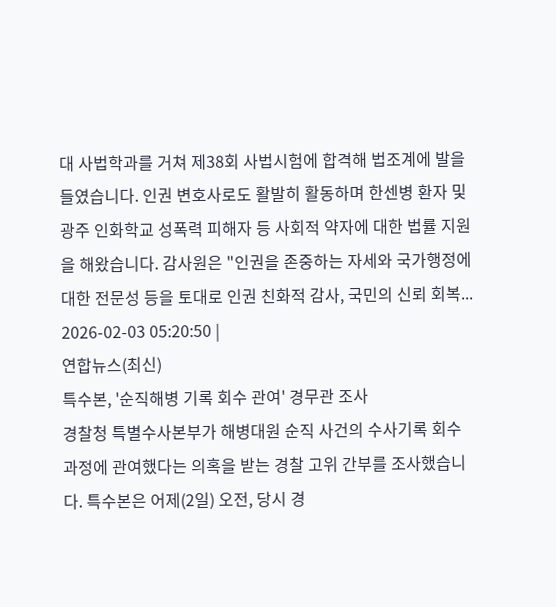대 사법학과를 거쳐 제38회 사법시험에 합격해 법조계에 발을 들였습니다. 인권 변호사로도 활발히 활동하며 한센병 환자 및 광주 인화학교 성폭력 피해자 등 사회적 약자에 대한 법률 지원을 해왔습니다. 감사원은 "인권을 존중하는 자세와 국가행정에 대한 전문성 등을 토대로 인권 친화적 감사, 국민의 신뢰 회복...
2026-02-03 05:20:50 |
연합뉴스(최신)
특수본, '순직해병 기록 회수 관여' 경무관 조사
경찰청 특별수사본부가 해병대원 순직 사건의 수사기록 회수 과정에 관여했다는 의혹을 받는 경찰 고위 간부를 조사했습니다. 특수본은 어제(2일) 오전, 당시 경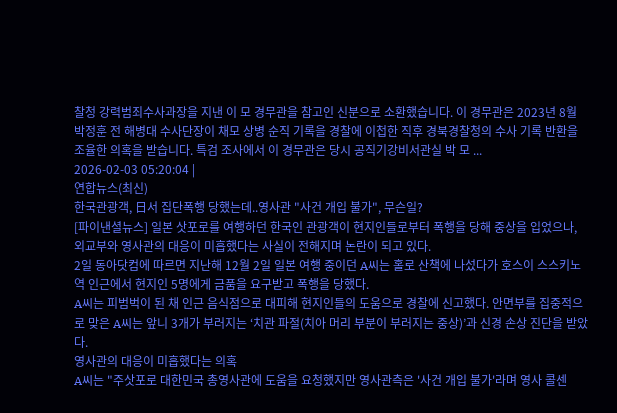찰청 강력범죄수사과장을 지낸 이 모 경무관을 참고인 신분으로 소환했습니다. 이 경무관은 2023년 8월 박정훈 전 해병대 수사단장이 채모 상병 순직 기록을 경찰에 이첩한 직후 경북경찰청의 수사 기록 반환을 조율한 의혹을 받습니다. 특검 조사에서 이 경무관은 당시 공직기강비서관실 박 모 ...
2026-02-03 05:20:04 |
연합뉴스(최신)
한국관광객, 日서 집단폭행 당했는데..영사관 "사건 개입 불가", 무슨일?
[파이낸셜뉴스] 일본 삿포로를 여행하던 한국인 관광객이 현지인들로부터 폭행을 당해 중상을 입었으나, 외교부와 영사관의 대응이 미흡했다는 사실이 전해지며 논란이 되고 있다.
2일 동아닷컴에 따르면 지난해 12월 2일 일본 여행 중이던 A씨는 홀로 산책에 나섰다가 호스이 스스키노역 인근에서 현지인 5명에게 금품을 요구받고 폭행을 당했다.
A씨는 피범벅이 된 채 인근 음식점으로 대피해 현지인들의 도움으로 경찰에 신고했다. 안면부를 집중적으로 맞은 A씨는 앞니 3개가 부러지는 ‘치관 파절(치아 머리 부분이 부러지는 중상)’과 신경 손상 진단을 받았다.
영사관의 대응이 미흡했다는 의혹
A씨는 "주삿포로 대한민국 총영사관에 도움을 요청했지만 영사관측은 '사건 개입 불가'라며 영사 콜센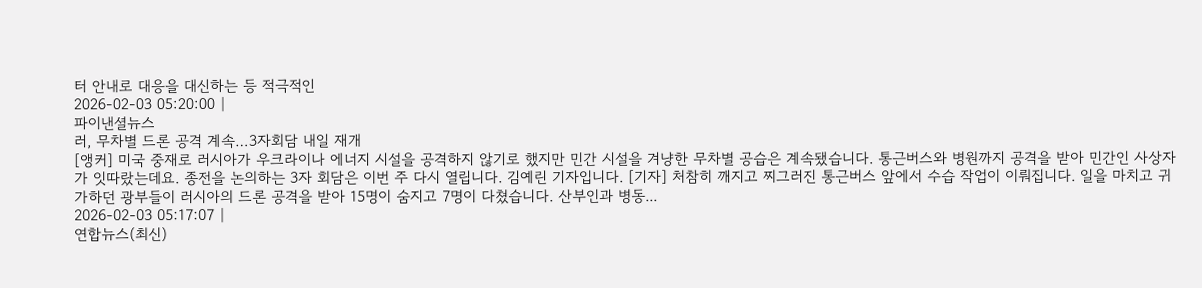터 안내로 대응을 대신하는 등 적극적인
2026-02-03 05:20:00 |
파이낸셜뉴스
러, 무차별 드론 공격 계속…3자회담 내일 재개
[앵커] 미국 중재로 러시아가 우크라이나 에너지 시설을 공격하지 않기로 했지만 민간 시설을 겨냥한 무차별 공습은 계속됐습니다. 통근버스와 병원까지 공격을 받아 민간인 사상자가 잇따랐는데요. 종전을 논의하는 3자 회담은 이번 주 다시 열립니다. 김예린 기자입니다. [기자] 처참히 깨지고 찌그러진 통근버스 앞에서 수습 작업이 이뤄집니다. 일을 마치고 귀가하던 광부들이 러시아의 드론 공격을 받아 15명이 숨지고 7명이 다쳤습니다. 산부인과 병동...
2026-02-03 05:17:07 |
연합뉴스(최신)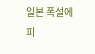일본 폭설에 피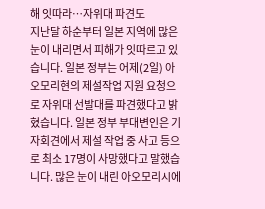해 잇따라…자위대 파견도
지난달 하순부터 일본 지역에 많은 눈이 내리면서 피해가 잇따르고 있습니다. 일본 정부는 어제(2일) 아오모리현의 제설작업 지원 요청으로 자위대 선발대를 파견했다고 밝혔습니다. 일본 정부 부대변인은 기자회견에서 제설 작업 중 사고 등으로 최소 17명이 사망했다고 말했습니다. 많은 눈이 내린 아오모리시에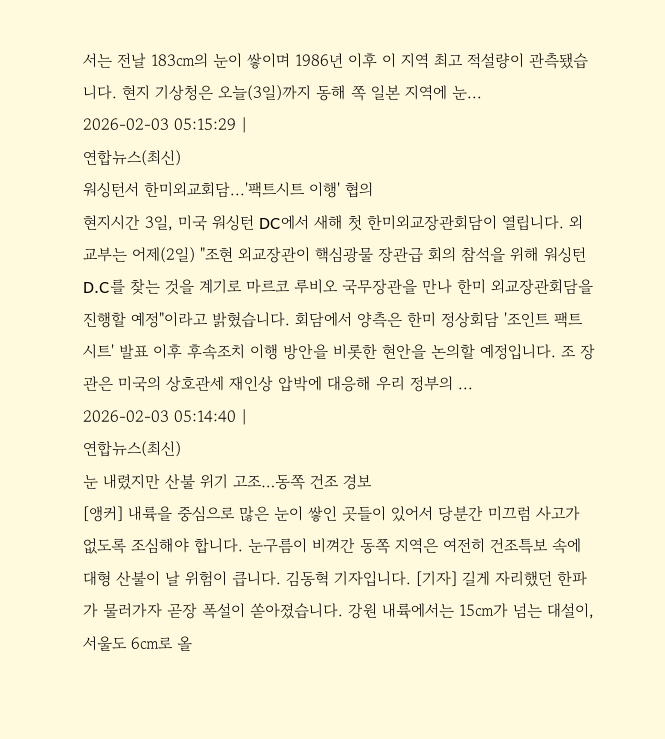서는 전날 183㎝의 눈이 쌓이며 1986년 이후 이 지역 최고 적설량이 관측됐습니다. 현지 기상청은 오늘(3일)까지 동해 쪽 일본 지역에 눈...
2026-02-03 05:15:29 |
연합뉴스(최신)
워싱턴서 한미외교회담...'팩트시트 이행' 협의
현지시간 3일, 미국 워싱턴 DC에서 새해 첫 한미외교장관회담이 열립니다. 외교부는 어제(2일) "조현 외교장관이 핵심광물 장관급 회의 참석을 위해 워싱턴 D.C를 찾는 것을 계기로 마르코 루비오 국무장관을 만나 한미 외교장관회담을 진행할 예정"이라고 밝혔습니다. 회담에서 양측은 한미 정상회담 '조인트 팩트시트' 발표 이후 후속조치 이행 방안을 비롯한 현안을 논의할 예정입니다. 조 장관은 미국의 상호관세 재인상 압박에 대응해 우리 정부의 ...
2026-02-03 05:14:40 |
연합뉴스(최신)
눈 내렸지만 산불 위기 고조…동쪽 건조 경보
[앵커] 내륙을 중심으로 많은 눈이 쌓인 곳들이 있어서 당분간 미끄럼 사고가 없도록 조심해야 합니다. 눈구름이 비껴간 동쪽 지역은 여전히 건조특보 속에 대형 산불이 날 위험이 큽니다. 김동혁 기자입니다. [기자] 길게 자리했던 한파가 물러가자 곧장 폭설이 쏟아졌습니다. 강원 내륙에서는 15㎝가 넘는 대설이, 서울도 6㎝로 올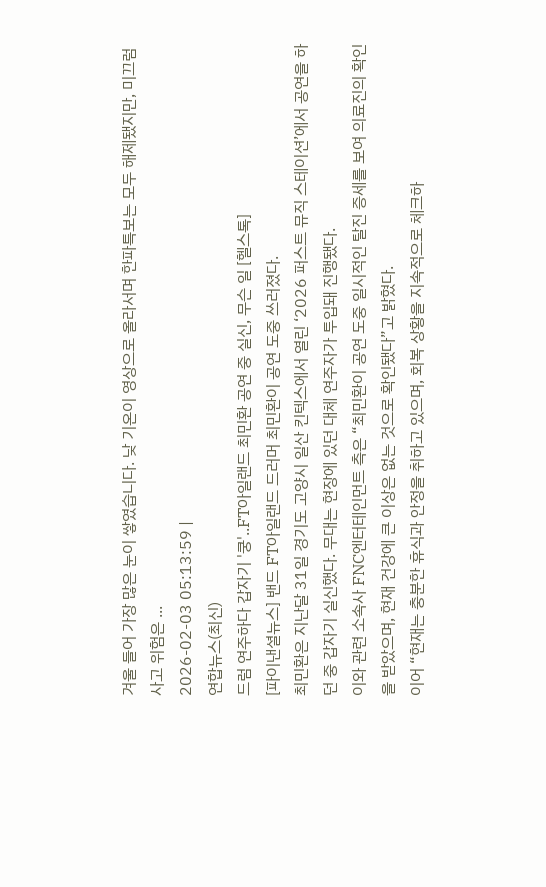겨울 들어 가장 많은 눈이 쌓였습니다. 낮 기온이 영상으로 올라서며 한파특보는 모두 해제됐지만, 미끄럼 사고 위험은 ...
2026-02-03 05:13:59 |
연합뉴스(최신)
드럼 연주하다 갑자기 '쿵'..FT아일랜드 최민환 공연 중 실신, 무슨 일 [헬스톡]
[파이낸셜뉴스] 밴드 FT아일랜드 드러머 최민환이 공연 도중 쓰러졌다.
최민환은 지난달 31일 경기도 고양시 일산 킨텍스에서 열린 ‘2026 퍼스트 뮤직 스테이션’에서 공연을 하던 중 갑자기 실신했다. 무대는 현장에 있던 대체 연주자가 투입돼 진행됐다.
이와 관련 소속사 FNC엔터테인먼트 측은 “최민환이 공연 도중 일시적인 탈진 증세를 보여 의료진의 확인을 받았으며, 현재 건강에 큰 이상은 없는 것으로 확인됐다”고 밝혔다.
이어 “현재는 충분한 휴식과 안정을 취하고 있으며, 회복 상황을 지속적으로 체크하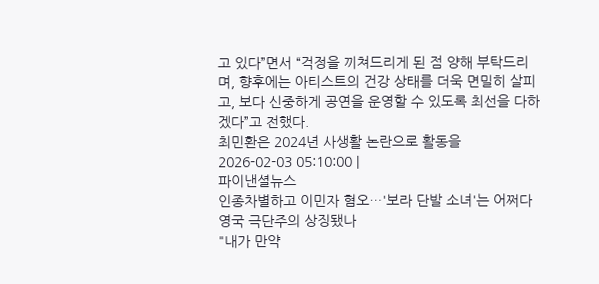고 있다”면서 “걱정을 끼쳐드리게 된 점 양해 부탁드리며, 향후에는 아티스트의 건강 상태를 더욱 면밀히 살피고, 보다 신중하게 공연을 운영할 수 있도록 최선을 다하겠다”고 전했다.
최민환은 2024년 사생활 논란으로 활동을
2026-02-03 05:10:00 |
파이낸셜뉴스
인종차별하고 이민자 혐오…'보라 단발 소녀'는 어쩌다 영국 극단주의 상징됐나
"내가 만약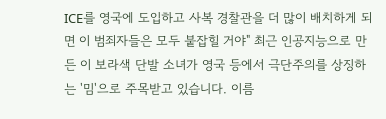ICE를 영국에 도입하고 사복 경찰관을 더 많이 배치하게 되면 이 범죄자들은 모두 붙잡힐 거야" 최근 인공지능으로 만든 이 보라색 단발 소녀가 영국 등에서 극단주의를 상징하는 '밈'으로 주목받고 있습니다. 이름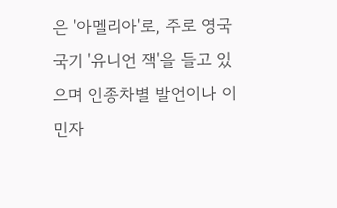은 '아멜리아'로, 주로 영국 국기 '유니언 잭'을 들고 있으며 인종차별 발언이나 이민자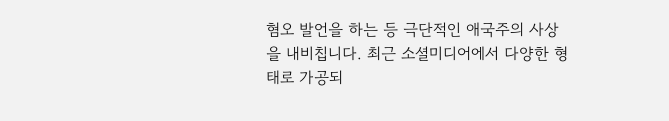혐오 발언을 하는 등 극단적인 애국주의 사상을 내비칩니다. 최근 소셜미디어에서 다양한 형태로 가공되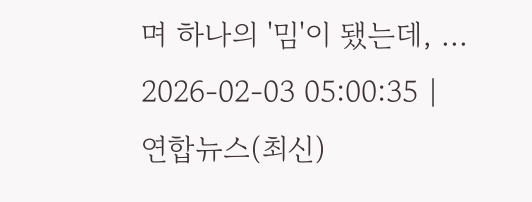며 하나의 '밈'이 됐는데, ...
2026-02-03 05:00:35 |
연합뉴스(최신)